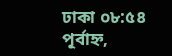ঢাকা ০৮:৫৪ পূর্বাহ্ন,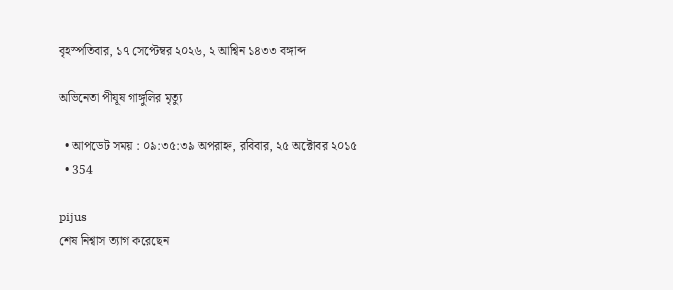বৃহস্পতিবার, ১৭ সেপ্টেম্বর ২০২৬, ২ আশ্বিন ১৪৩৩ বঙ্গাব্দ

অভিনেতা পীযূষ গাঙ্গুলির মৃত্যু

  • আপডেট সময় : ০৯:৩৫:৩৯ অপরাহ্ন, রবিবার, ২৫ অক্টোবর ২০১৫
  • 354

pijus
শেষ নিশ্বাস ত্যাগ করেছেন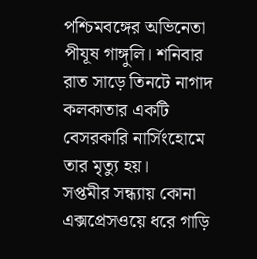পশ্চিমবঙ্গের অভিনেতা পীযূষ গাঙ্গুলি। শনিবার রাত সাড়ে তিনটে নাগাদ কলকাতার একটি বেসরকারি নার্সিংহোমে তার মৃত্যু হয়।
সপ্তমীর সন্ধ্যায় কোনা এক্সপ্রেসওয়ে ধরে গাড়ি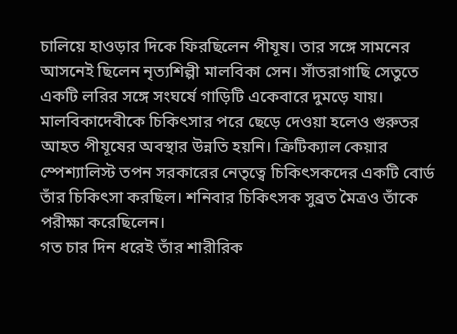চালিয়ে হাওড়ার দিকে ফিরছিলেন পীযূষ। তার সঙ্গে সামনের আসনেই ছিলেন নৃত্যশিল্পী মালবিকা সেন। সাঁতরাগাছি সেতুতে একটি লরির সঙ্গে সংঘর্ষে গাড়িটি একেবারে দুমড়ে যায়। মালবিকাদেবীকে চিকিৎসার পরে ছেড়ে দেওয়া হলেও গুরুতর আহত পীযূষের অবস্থার উন্নতি হয়নি। ক্রিটিক্যাল কেয়ার স্পেশ্যালিস্ট তপন সরকারের নেতৃত্বে চিকিৎসকদের একটি বোর্ড তাঁর চিকিৎসা করছিল। শনিবার চিকিৎসক সুব্রত মৈত্রও তাঁকে পরীক্ষা করেছিলেন।
গত চার দিন ধরেই তাঁর শারীরিক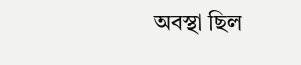অবস্থা ছিল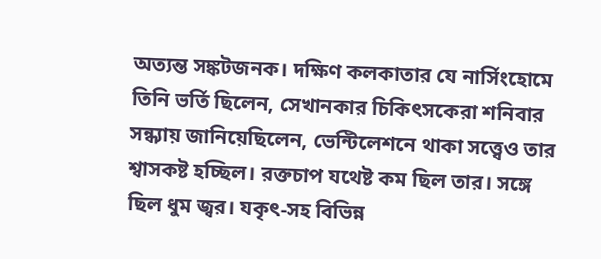অত্যন্ত সঙ্কটজনক। দক্ষিণ কলকাতার যে নার্সিংহোমে তিনি ভর্তি ছিলেন, সেখানকার চিকিৎসকেরা শনিবার সন্ধ্যায় জানিয়েছিলেন, ভেন্টিলেশনে থাকা সত্ত্বেও তার শ্বাসকষ্ট হচ্ছিল। রক্তচাপ যথেষ্ট কম ছিল তার। সঙ্গে ছিল ধুম জ্বর। যকৃৎ-সহ বিভিন্ন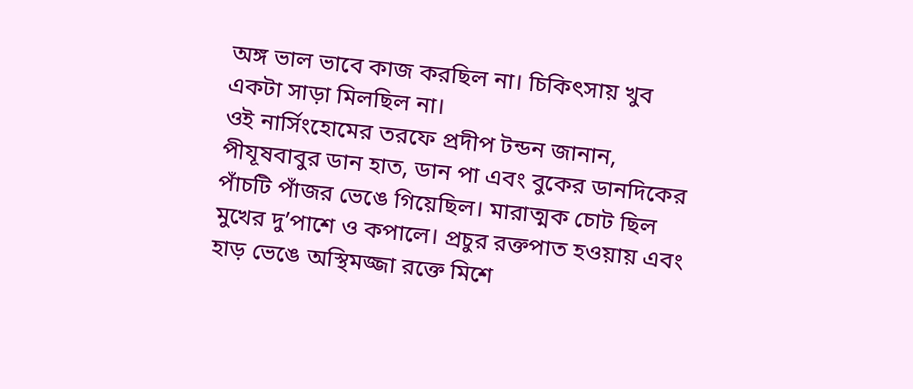অঙ্গ ভাল ভাবে কাজ করছিল না। চিকিৎসায় খুব একটা সাড়া মিলছিল না।
ওই নার্সিংহোমের তরফে প্রদীপ টন্ডন জানান, পীযূষবাবুর ডান হাত, ডান পা এবং বুকের ডানদিকের পাঁচটি পাঁজর ভেঙে গিয়েছিল। মারাত্মক চোট ছিল মুখের দু’পাশে ও কপালে। প্রচুর রক্তপাত হওয়ায় এবং হাড় ভেঙে অস্থিমজ্জা রক্তে মিশে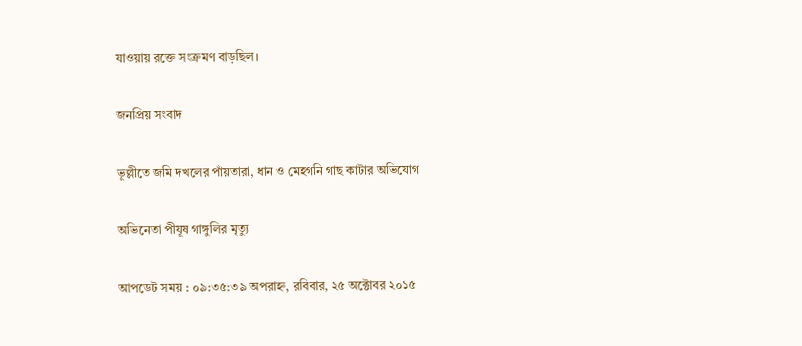যাওয়ায় রক্তে সংক্রমণ বাড়ছিল।

জনপ্রিয় সংবাদ

ভূল্লীতে জমি দখলের পাঁয়তারা, ধান ও মেহগনি গাছ কাটার অভিযোগ

অভিনেতা পীযূষ গাঙ্গুলির মৃত্যু

আপডেট সময় : ০৯:৩৫:৩৯ অপরাহ্ন, রবিবার, ২৫ অক্টোবর ২০১৫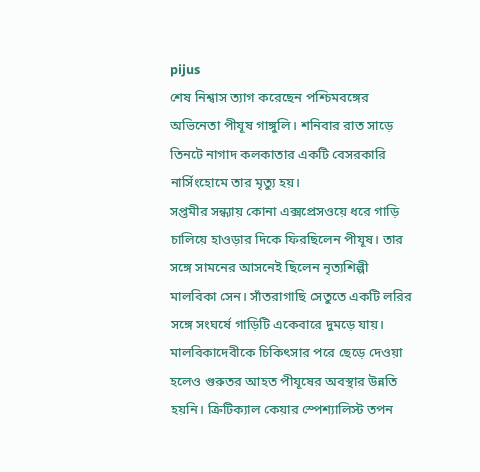pijus
শেষ নিশ্বাস ত্যাগ করেছেন পশ্চিমবঙ্গের অভিনেতা পীযূষ গাঙ্গুলি। শনিবার রাত সাড়ে তিনটে নাগাদ কলকাতার একটি বেসরকারি নার্সিংহোমে তার মৃত্যু হয়।
সপ্তমীর সন্ধ্যায় কোনা এক্সপ্রেসওয়ে ধরে গাড়ি চালিয়ে হাওড়ার দিকে ফিরছিলেন পীযূষ। তার সঙ্গে সামনের আসনেই ছিলেন নৃত্যশিল্পী মালবিকা সেন। সাঁতরাগাছি সেতুতে একটি লরির সঙ্গে সংঘর্ষে গাড়িটি একেবারে দুমড়ে যায়। মালবিকাদেবীকে চিকিৎসার পরে ছেড়ে দেওয়া হলেও গুরুতর আহত পীযূষের অবস্থার উন্নতি হয়নি। ক্রিটিক্যাল কেয়ার স্পেশ্যালিস্ট তপন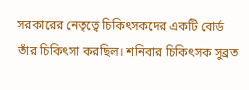সরকারের নেতৃত্বে চিকিৎসকদের একটি বোর্ড তাঁর চিকিৎসা করছিল। শনিবার চিকিৎসক সুব্রত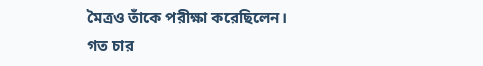মৈত্রও তাঁকে পরীক্ষা করেছিলেন।
গত চার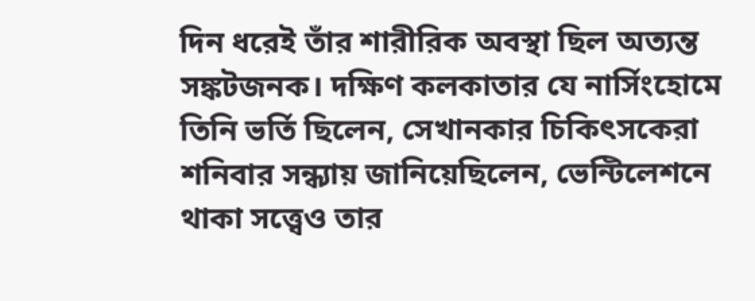দিন ধরেই তাঁর শারীরিক অবস্থা ছিল অত্যন্ত সঙ্কটজনক। দক্ষিণ কলকাতার যে নার্সিংহোমে তিনি ভর্তি ছিলেন, সেখানকার চিকিৎসকেরা শনিবার সন্ধ্যায় জানিয়েছিলেন, ভেন্টিলেশনে থাকা সত্ত্বেও তার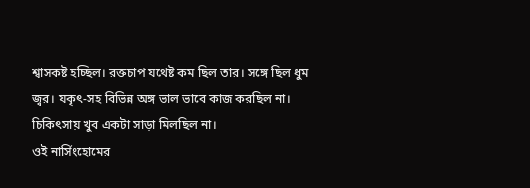শ্বাসকষ্ট হচ্ছিল। রক্তচাপ যথেষ্ট কম ছিল তার। সঙ্গে ছিল ধুম জ্বর। যকৃৎ-সহ বিভিন্ন অঙ্গ ভাল ভাবে কাজ করছিল না। চিকিৎসায় খুব একটা সাড়া মিলছিল না।
ওই নার্সিংহোমের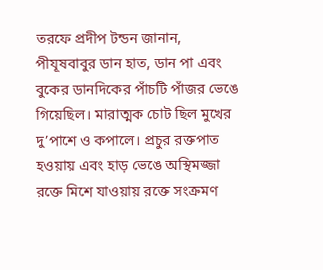তরফে প্রদীপ টন্ডন জানান, পীযূষবাবুর ডান হাত, ডান পা এবং বুকের ডানদিকের পাঁচটি পাঁজর ভেঙে গিয়েছিল। মারাত্মক চোট ছিল মুখের দু’পাশে ও কপালে। প্রচুর রক্তপাত হওয়ায় এবং হাড় ভেঙে অস্থিমজ্জা রক্তে মিশে যাওয়ায় রক্তে সংক্রমণ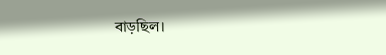বাড়ছিল।